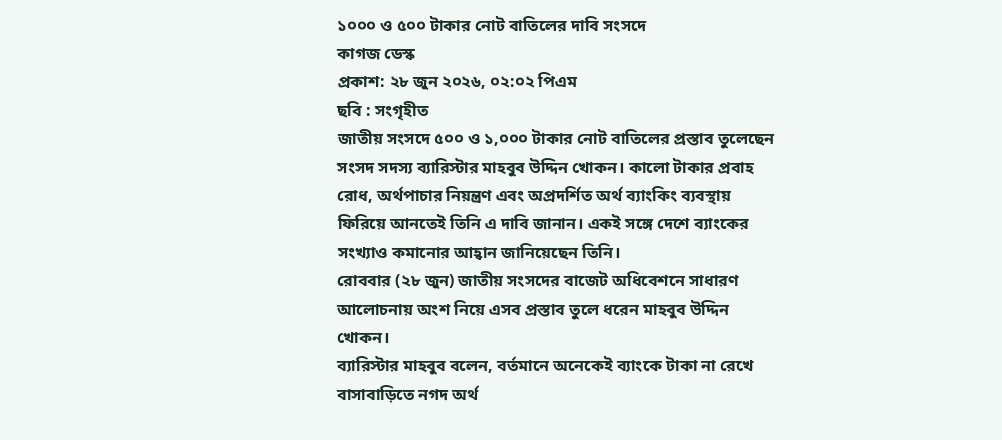১০০০ ও ৫০০ টাকার নোট বাতিলের দাবি সংসদে
কাগজ ডেস্ক
প্রকাশ: ২৮ জুন ২০২৬, ০২:০২ পিএম
ছবি : সংগৃহীত
জাতীয় সংসদে ৫০০ ও ১,০০০ টাকার নোট বাতিলের প্রস্তাব তুলেছেন সংসদ সদস্য ব্যারিস্টার মাহবুব উদ্দিন খোকন। কালো টাকার প্রবাহ রোধ, অর্থপাচার নিয়ন্ত্রণ এবং অপ্রদর্শিত অর্থ ব্যাংকিং ব্যবস্থায় ফিরিয়ে আনতেই তিনি এ দাবি জানান। একই সঙ্গে দেশে ব্যাংকের সংখ্যাও কমানোর আহ্বান জানিয়েছেন তিনি।
রোববার (২৮ জুন) জাতীয় সংসদের বাজেট অধিবেশনে সাধারণ আলোচনায় অংশ নিয়ে এসব প্রস্তাব তুলে ধরেন মাহবুব উদ্দিন খোকন।
ব্যারিস্টার মাহবুব বলেন, বর্তমানে অনেকেই ব্যাংকে টাকা না রেখে বাসাবাড়িতে নগদ অর্থ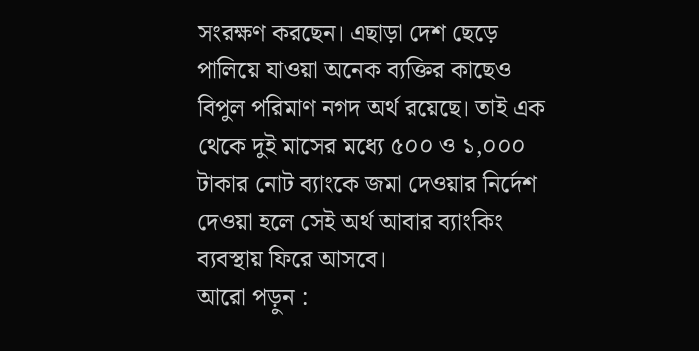সংরক্ষণ করছেন। এছাড়া দেশ ছেড়ে পালিয়ে যাওয়া অনেক ব্যক্তির কাছেও বিপুল পরিমাণ নগদ অর্থ রয়েছে। তাই এক থেকে দুই মাসের মধ্যে ৫০০ ও ১,০০০ টাকার নোট ব্যাংকে জমা দেওয়ার নির্দেশ দেওয়া হলে সেই অর্থ আবার ব্যাংকিং ব্যবস্থায় ফিরে আসবে।
আরো পড়ুন :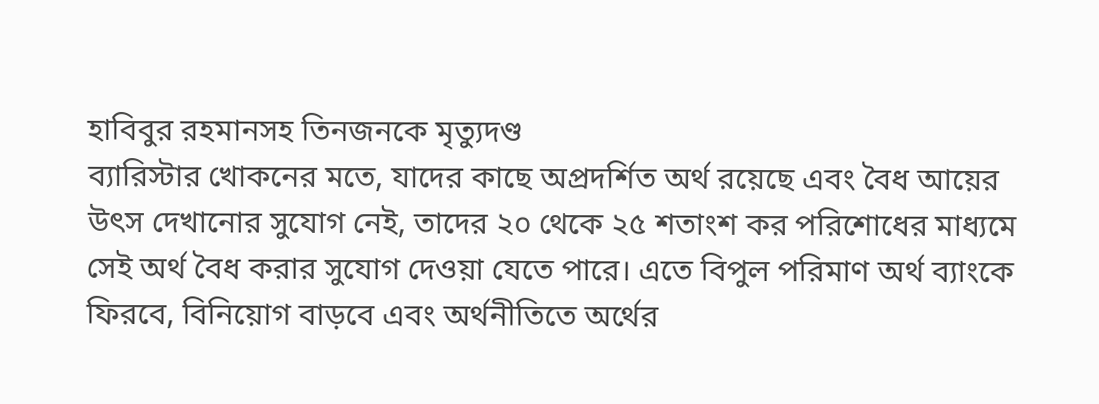হাবিবুর রহমানসহ তিনজনকে মৃত্যুদণ্ড
ব্যারিস্টার খোকনের মতে, যাদের কাছে অপ্রদর্শিত অর্থ রয়েছে এবং বৈধ আয়ের উৎস দেখানোর সুযোগ নেই, তাদের ২০ থেকে ২৫ শতাংশ কর পরিশোধের মাধ্যমে সেই অর্থ বৈধ করার সুযোগ দেওয়া যেতে পারে। এতে বিপুল পরিমাণ অর্থ ব্যাংকে ফিরবে, বিনিয়োগ বাড়বে এবং অর্থনীতিতে অর্থের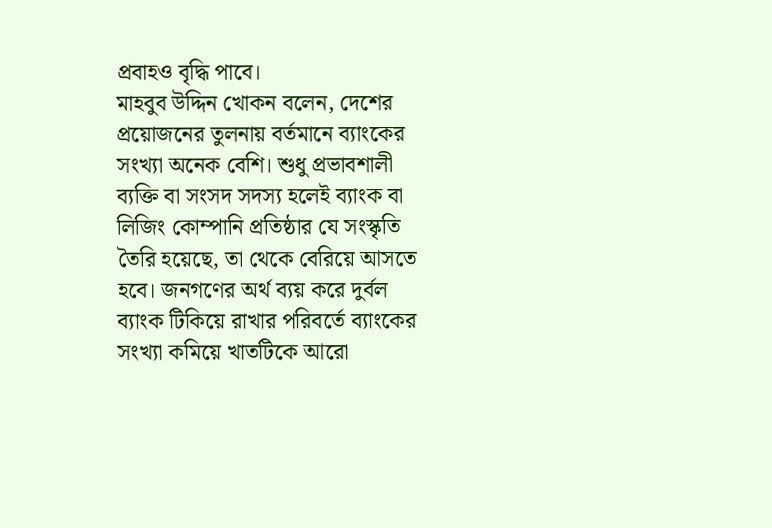প্রবাহও বৃদ্ধি পাবে।
মাহবুব উদ্দিন খোকন বলেন, দেশের প্রয়োজনের তুলনায় বর্তমানে ব্যাংকের সংখ্যা অনেক বেশি। শুধু প্রভাবশালী ব্যক্তি বা সংসদ সদস্য হলেই ব্যাংক বা লিজিং কোম্পানি প্রতিষ্ঠার যে সংস্কৃতি তৈরি হয়েছে, তা থেকে বেরিয়ে আসতে হবে। জনগণের অর্থ ব্যয় করে দুর্বল ব্যাংক টিকিয়ে রাখার পরিবর্তে ব্যাংকের সংখ্যা কমিয়ে খাতটিকে আরো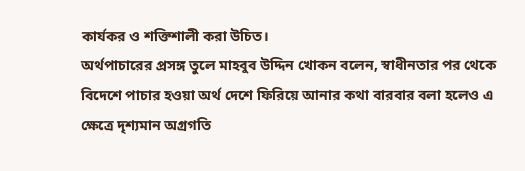কার্যকর ও শক্তিশালী করা উচিত।
অর্থপাচারের প্রসঙ্গ তুলে মাহবুব উদ্দিন খোকন বলেন, স্বাধীনতার পর থেকে বিদেশে পাচার হওয়া অর্থ দেশে ফিরিয়ে আনার কথা বারবার বলা হলেও এ ক্ষেত্রে দৃশ্যমান অগ্রগতি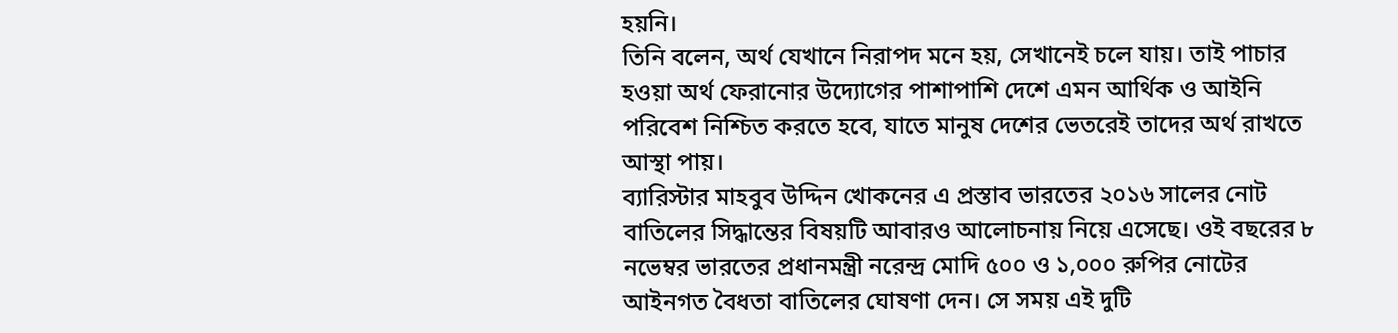হয়নি।
তিনি বলেন, অর্থ যেখানে নিরাপদ মনে হয়, সেখানেই চলে যায়। তাই পাচার হওয়া অর্থ ফেরানোর উদ্যোগের পাশাপাশি দেশে এমন আর্থিক ও আইনি পরিবেশ নিশ্চিত করতে হবে, যাতে মানুষ দেশের ভেতরেই তাদের অর্থ রাখতে আস্থা পায়।
ব্যারিস্টার মাহবুব উদ্দিন খোকনের এ প্রস্তাব ভারতের ২০১৬ সালের নোট বাতিলের সিদ্ধান্তের বিষয়টি আবারও আলোচনায় নিয়ে এসেছে। ওই বছরের ৮ নভেম্বর ভারতের প্রধানমন্ত্রী নরেন্দ্র মোদি ৫০০ ও ১,০০০ রুপির নোটের আইনগত বৈধতা বাতিলের ঘোষণা দেন। সে সময় এই দুটি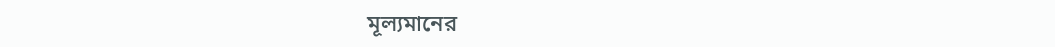মূল্যমানের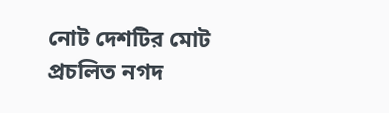নোট দেশটির মোট প্রচলিত নগদ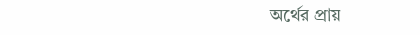অর্থের প্রায়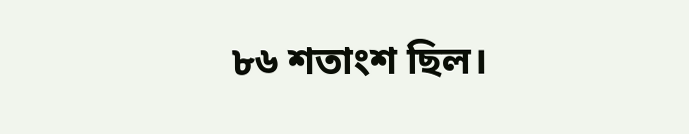৮৬ শতাংশ ছিল।